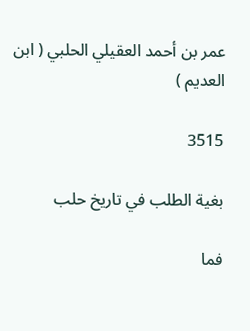عمر بن أحمد العقيلي الحلبي ( ابن العديم )

3515

بغية الطلب في تاريخ حلب

فما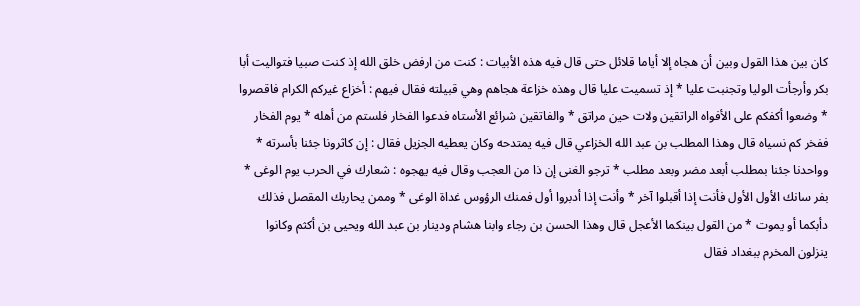كان بين هذا القول وبين أن هجاه إلا أياما قلائل حتى قال فيه هذه الأبيات : كنت من ارفض خلق الله إذ كنت صبيا فتواليت أبا بكر وأرجأت الوليا وتجنبت عليا * إذ تسميت عليا قال وهذه خزاعة هجاهم وهي قبيلته فقال فيهم : أخزاع غيركم الكرام فاقصروا * وضعوا أكفكم على الأفواه الراتقين ولات حين مراتق * والفاتقين شرائع الأستاه فدعوا الفخار فلستم من أهله * يوم الفخار ففخر كم نسياه قال وهذا المطلب بن عبد الله الخزاعي قال فيه يمتدحه وكان يعطيه الجزيل فقال : إن كاثرونا جئنا بأسرته * وواحدنا جئنا بمطلب أبعد مضر وبعد مطلب * ترجو الغنى إن ذا من العجب وقال فيه يهجوه : شعارك في الحرب يوم الوغى * بفر سانك الأول الأول فأنت إذا أقبلوا آخر * وأنت إذا أدبروا أول فمنك الرؤوس غداة الوغى * وممن يحاربك المقصل فذلك دأبكما أو يموت * من القول بينكما الأعجل قال وهذا الحسن بن رجاء وابنا هشام ودينار بن عبد الله ويحيى بن أكثم وكانوا ينزلون المخرم ببغداد فقال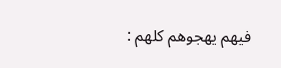فيهم يهجوهم كلهم :